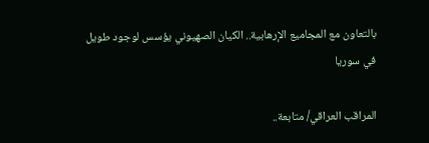بالتعاون مع المجاميع الإرهابية.. الكيان الصهيوني يؤسس لوجود طويل في سوريا

المراقب العراقي/ متابعة..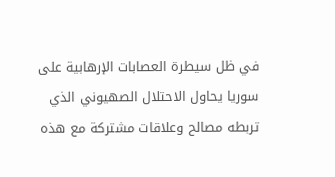في ظل سيطرة العصابات الإرهابية على سوريا يحاول الاحتلال الصهيوني الذي تربطه مصالح وعلاقات مشتركة مع هذه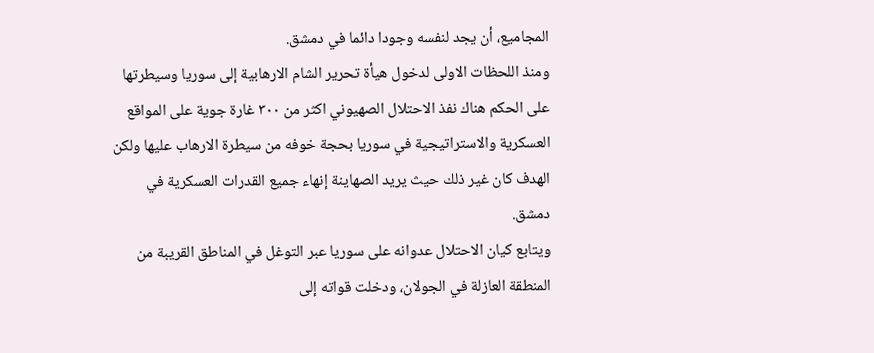المجاميع، أن يجد لنفسه وجودا دائما في دمشق.
ومنذ اللحظات الاولى لدخول هيأة تحرير الشام الارهابية إلى سوريا وسيطرتها على الحكم هناك نفذ الاحتلال الصهيوني اكثر من ٣٠٠ غارة جوية على المواقع العسكرية والاستراتيجية في سوريا بحجة خوفه من سيطرة الارهاب عليها ولكن الهدف كان غير ذلك حيث يريد الصهاينة إنهاء جميع القدرات العسكرية في دمشق.
ويتابع كيان الاحتلال عدوانه على سوريا عبر التوغل في المناطق القريبة من المنطقة العازلة في الجولان، ودخلت قواته إلى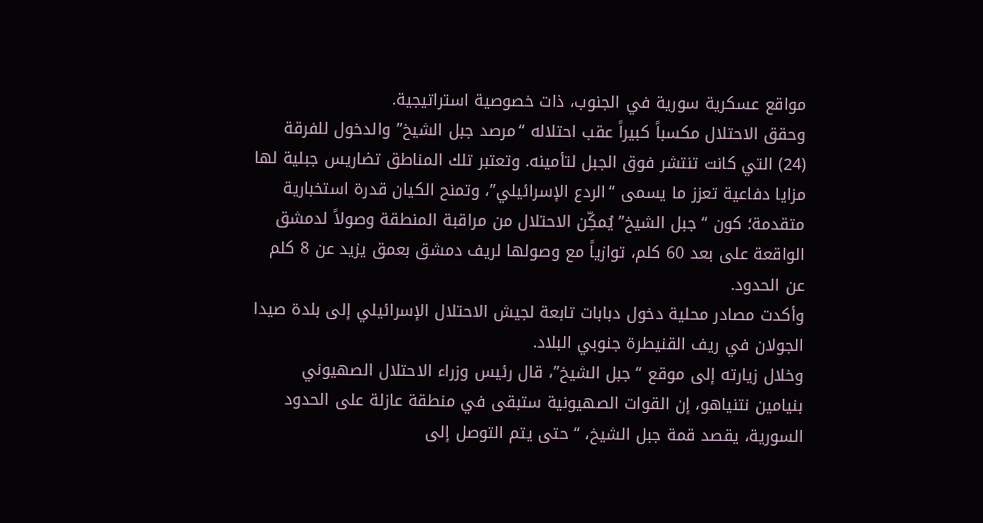مواقع عسكرية سورية في الجنوب، ذات خصوصية استراتيجية.
وحقق الاحتلال مكسباً كبيراً عقب احتلاله “مرصد جبل الشيخ” والدخول للفرقة (24) التي كانت تنتشر فوق الجبل لتأمينه. وتعتبر تلك المناطق تضاريس جبلية لها مزايا دفاعية تعزز ما يسمى “الردع الإسرائيلي”، وتمنح الكيان قدرة استخبارية متقدمة؛ كون “جبل الشيخ” يُمكِّن الاحتلال من مراقبة المنطقة وصولاً لدمشق الواقعة على بعد 60 كلم، توازياً مع وصولها لريف دمشق بعمق يزيد عن 8 كلم عن الحدود.
وأكدت مصادر محلية دخول دبابات تابعة لجيش الاحتلال الإسرائيلي إلى بلدة صيدا الجولان في ريف القنيطرة جنوبي البلاد.
وخلال زيارته إلى موقع “جبل الشيخ”، قال رئيس وزراء الاحتلال الصهيوني بنيامين نتنياهو، إن القوات الصهيونية ستبقى في منطقة عازلة على الحدود السورية، يقصد قمة جبل الشيخ، “حتى يتم التوصل إلى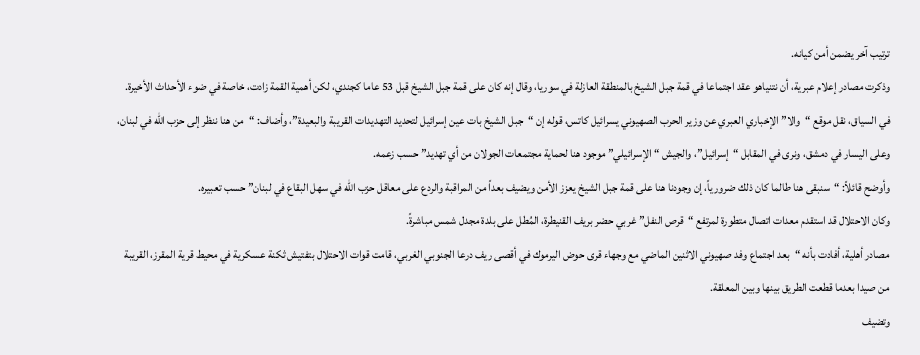ترتيب آخر يضمن أمن كيانه.
وذكرت مصادر إعلام عبرية، أن نتنياهو عقد اجتماعا في قمة جبل الشيخ بالمنطقة العازلة في سوريا، وقال إنه كان على قمة جبل الشيخ قبل 53 عاما كجندي، لكن أهمية القمة زادت، خاصة في ضوء الأحداث الأخيرة.
في السياق، نقل موقع “والا” الإخباري العبري عن وزير الحرب الصهيوني يسرائيل كاتس، قوله إن “جبل الشيخ بات عين إسرائيل لتحديد التهديدات القريبة والبعيدة”، وأضاف: “من هنا ننظر إلى حزب الله في لبنان، وعلى اليسار في دمشق، ونرى في المقابل “إسرائيل”، والجيش “الإسرائيلي” موجود هنا لحماية مجتمعات الجولان من أي تهديد” حسب زعمه.
وأوضح قائلاً: “سنبقى هنا طالما كان ذلك ضرورياً، إن وجودنا هنا على قمة جبل الشيخ يعزز الأمن ويضيف بعداً من المراقبة والردع على معاقل حزب الله في سهل البقاع في لبنان” حسب تعبيره.
وكان الاحتلال قد استقدم معدات اتصال متطورة لمرتفع “قرص النفل” غربي حضر بريف القنيطرة، المُطل على بلدة مجدل شمس مباشرةً.
مصادر أهلية، أفادت بأنه “بعد اجتماع وفد صهيوني الاثنين الماضي مع وجهاء قرى حوض اليرموك في أقصى ريف درعا الجنوبي الغربي، قامت قوات الاحتلال بتفتيش ثكنة عسكرية في محيط قرية المقرز، القريبة من صيدا بعدما قطعت الطريق بينها وبين المعلقة.
وتضيف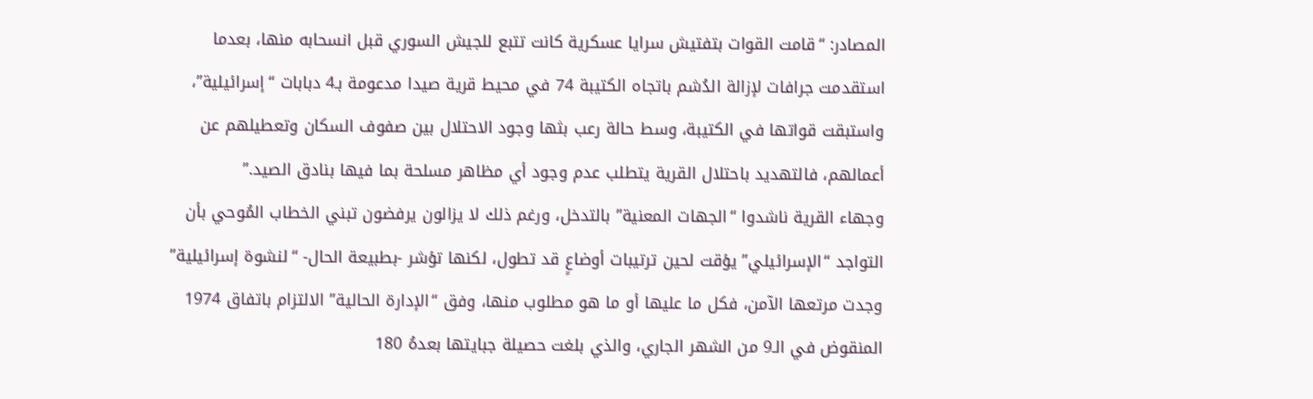المصادر: “قامت القوات بتفتيش سرايا عسكرية كانت تتبع للجيش السوري قبل انسحابه منها، بعدما استقدمت جرافات لإزالة الدُشم باتجاه الكتيبة 74 في محيط قرية صيدا مدعومة بـ4 دبابات “إسرائيلية”، واستبقت قواتها في الكتيبة، وسط حالة رعب بثها وجود الاحتلال بين صفوف السكان وتعطيلهم عن أعمالهم، فالتهديد باحتلال القرية يتطلب عدم وجود أي مظاهر مسلحة بما فيها بنادق الصيد.”
وجهاء القرية ناشدوا “الجهات المعنية” بالتدخل، ورغم ذلك لا يزالون يرفضون تبني الخطاب المُوحي بأن التواجد “الإسرائيلي” يؤقت لحين ترتيبات أوضاعٍ قد تطول، لكنها تؤشر -بطبيعة الحال- “لنشوة إسرائيلية” وجدت مرتعها الآمن، فكل ما عليها أو ما هو مطلوب منها، وفق “الإدارة الحالية” الالتزام باتفاق 1974 المنقوض في الـ9 من الشهر الجاري، والذي بلغت حصيلة جبايتها بعدهُ 180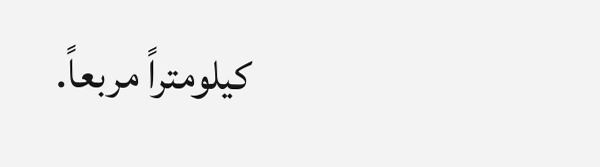كيلومتراً مربعاً.